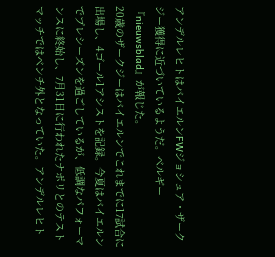アンデルレヒトはバイエルンFWジョシュア・ザークジー獲得に近づいているようだ。ベルギー『nieuwsblad』が報じた。
20歳のザークジーはバイエルンでこれまでに17試合に出場し、4ゴール1アシストを記録。今夏はバイエルンでプレシーズンを過ごしているが、低調なパフォーマンスに終始し、7月31日に行われたナポリとのテストマッチではベンチ外となっていた。アンデルレヒト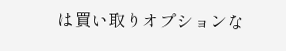は買い取りオプションな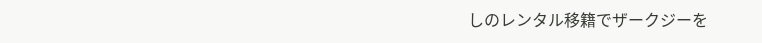しのレンタル移籍でザークジーを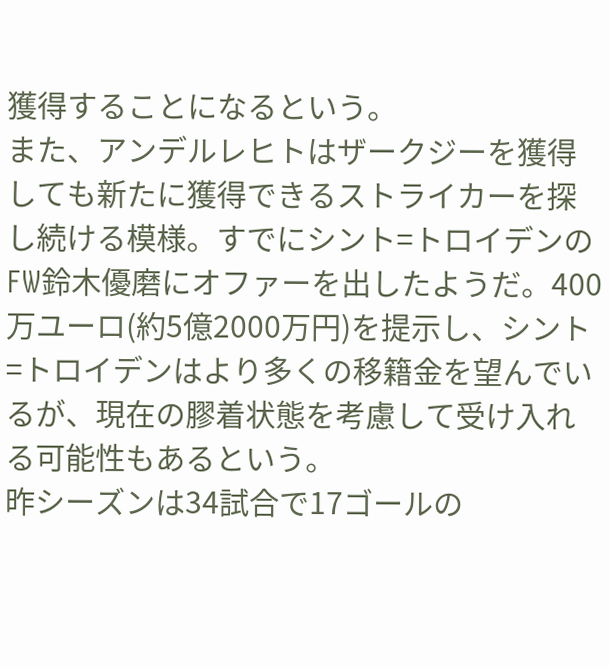獲得することになるという。
また、アンデルレヒトはザークジーを獲得しても新たに獲得できるストライカーを探し続ける模様。すでにシント=トロイデンのFW鈴木優磨にオファーを出したようだ。400万ユーロ(約5億2000万円)を提示し、シント=トロイデンはより多くの移籍金を望んでいるが、現在の膠着状態を考慮して受け入れる可能性もあるという。
昨シーズンは34試合で17ゴールの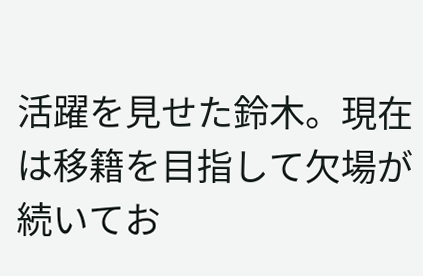活躍を見せた鈴木。現在は移籍を目指して欠場が続いてお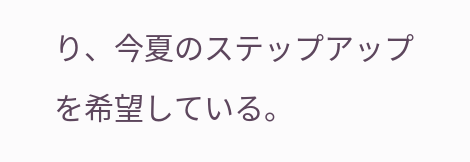り、今夏のステップアップを希望している。